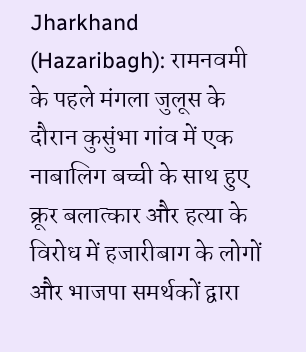Jharkhand (Hazaribagh): रामनवमी के पहले मंगला जुलूस के दौरान कुसुंभा गांव में एक नाबालिग बच्ची के साथ हुए क्रूर बलात्कार और हत्या के विरोध में हजारीबाग के लोगों और भाजपा समर्थकों द्वारा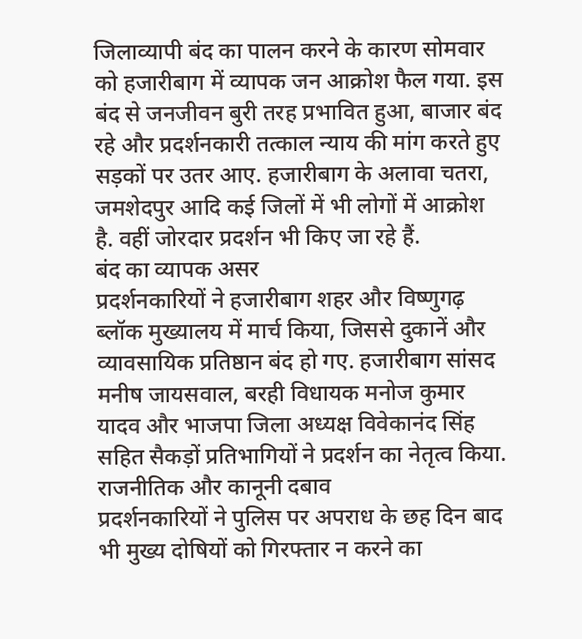जिलाव्यापी बंद का पालन करने के कारण सोमवार को हजारीबाग में व्यापक जन आक्रोश फैल गया. इस बंद से जनजीवन बुरी तरह प्रभावित हुआ, बाजार बंद रहे और प्रदर्शनकारी तत्काल न्याय की मांग करते हुए सड़कों पर उतर आए. हजारीबाग के अलावा चतरा, जमशेदपुर आदि कई जिलों में भी लोगों में आक्रोश है. वहीं जोरदार प्रदर्शन भी किए जा रहे हैं.
बंद का व्यापक असर
प्रदर्शनकारियों ने हजारीबाग शहर और विष्णुगढ़ ब्लॉक मुख्यालय में मार्च किया, जिससे दुकानें और व्यावसायिक प्रतिष्ठान बंद हो गए. हजारीबाग सांसद मनीष जायसवाल, बरही विधायक मनोज कुमार यादव और भाजपा जिला अध्यक्ष विवेकानंद सिंह सहित सैकड़ों प्रतिभागियों ने प्रदर्शन का नेतृत्व किया.
राजनीतिक और कानूनी दबाव
प्रदर्शनकारियों ने पुलिस पर अपराध के छह दिन बाद भी मुख्य दोषियों को गिरफ्तार न करने का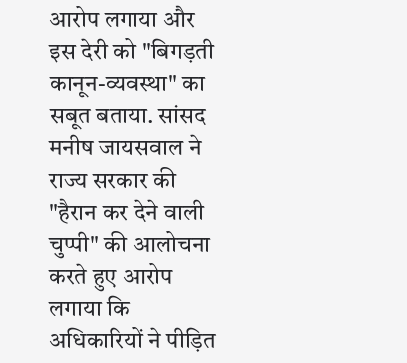आरोप लगाया और इस देरी को "बिगड़ती कानून-व्यवस्था" का सबूत बताया. सांसद मनीष जायसवाल ने राज्य सरकार की "हैरान कर देने वाली चुप्पी" की आलोचना करते हुए आरोप लगाया कि अधिकारियों ने पीड़ित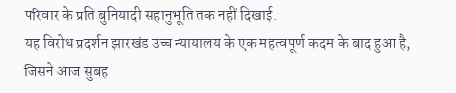परिवार के प्रति बुनियादी सहानुभूति तक नहीं दिखाई.
यह विरोध प्रदर्शन झारखंड उच्च न्यायालय के एक महत्वपूर्ण कदम के बाद हुआ है, जिसने आज सुबह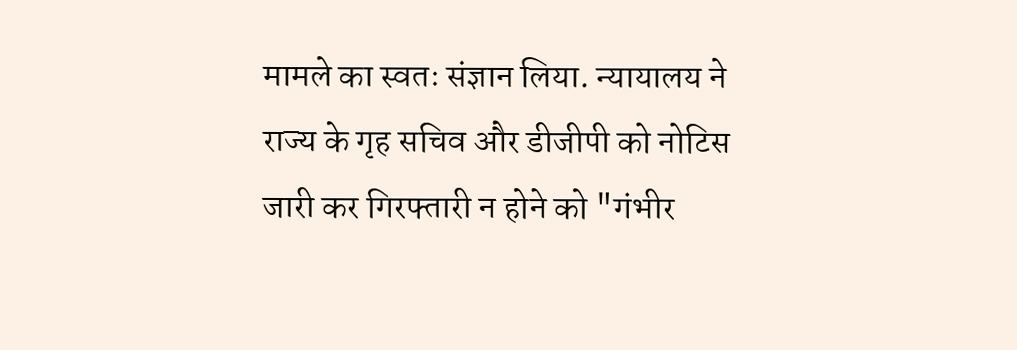मामले का स्वतः संज्ञान लिया. न्यायालय ने राज्य के गृह सचिव और डीजीपी को नोटिस जारी कर गिरफ्तारी न होने को "गंभीर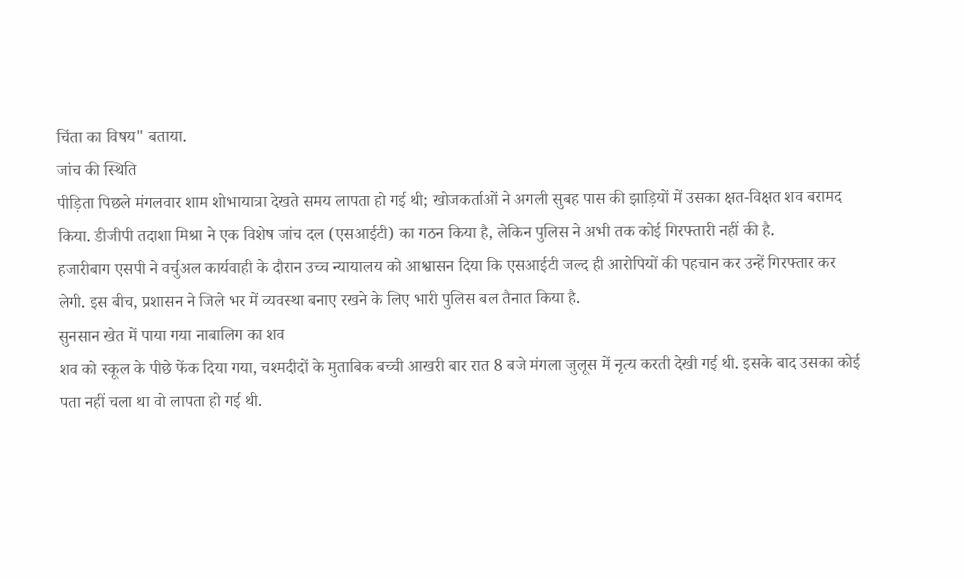चिंता का विषय" बताया.
जांच की स्थिति
पीड़िता पिछले मंगलवार शाम शोभायात्रा देखते समय लापता हो गई थी; खोजकर्ताओं ने अगली सुबह पास की झाड़ियों में उसका क्षत-विक्षत शव बरामद किया. डीजीपी तदाशा मिश्रा ने एक विशेष जांच दल (एसआईटी) का गठन किया है, लेकिन पुलिस ने अभी तक कोई गिरफ्तारी नहीं की है.
हजारीबाग एसपी ने वर्चुअल कार्यवाही के दौरान उच्च न्यायालय को आश्वासन दिया कि एसआईटी जल्द ही आरोपियों की पहचान कर उन्हें गिरफ्तार कर लेगी. इस बीच, प्रशासन ने जिले भर में व्यवस्था बनाए रखने के लिए भारी पुलिस बल तैनात किया है.
सुनसान खेत में पाया गया नाबालिग का शव
शव को स्कूल के पीछे फेंक दिया गया, चश्मदीदों के मुताबिक बच्ची आखरी बार रात 8 बजे मंगला जुलूस में नृत्य करती देखी गई थी. इसके बाद उसका कोई पता नहीं चला था वो लापता हो गई थी.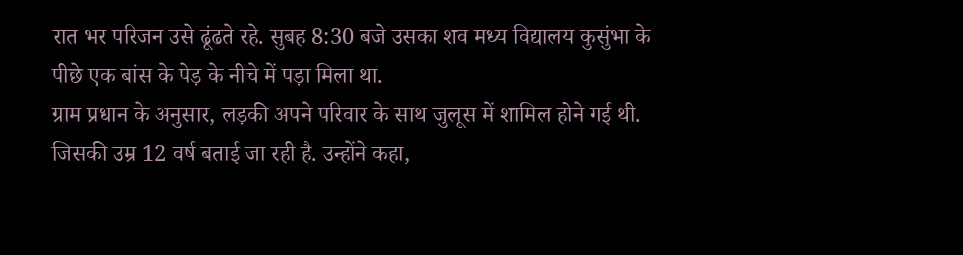रात भर परिजन उसे ढूंढते रहे. सुबह 8:30 बजे उसका शव मध्य विद्यालय कुसुंभा के पीछे एक बांस के पेड़ के नीचे में पड़ा मिला था.
ग्राम प्रधान के अनुसार, लड़की अपने परिवार के साथ जुलूस में शामिल होने गई थी. जिसकी उम्र 12 वर्ष बताई जा रही है. उन्होंने कहा,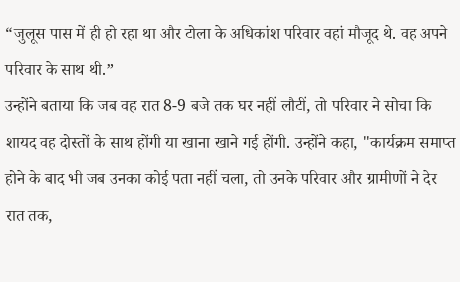“जुलूस पास में ही हो रहा था और टोला के अधिकांश परिवार वहां मौजूद थे. वह अपने परिवार के साथ थी.”
उन्होंने बताया कि जब वह रात 8-9 बजे तक घर नहीं लौटीं, तो परिवार ने सोचा कि शायद वह दोस्तों के साथ होंगी या खाना खाने गई होंगी. उन्होंने कहा, "कार्यक्रम समाप्त होने के बाद भी जब उनका कोई पता नहीं चला, तो उनके परिवार और ग्रामीणों ने देर रात तक,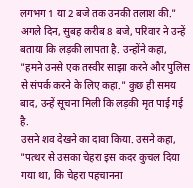लगभग 1 या 2 बजे तक उनकी तलाश की."
अगले दिन, सुबह करीब 8 बजे, परिवार ने उन्हें बताया कि लड़की लापता है. उन्होंने कहा, "हमने उनसे एक तस्वीर साझा करने और पुलिस से संपर्क करने के लिए कहा." कुछ ही समय बाद, उन्हें सूचना मिली कि लड़की मृत पाई गई है.
उसने शव देखने का दावा किया. उसने कहा, "पत्थर से उसका चेहरा इस कदर कुचल दिया गया था, कि चेहरा पहचानना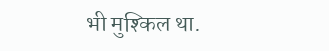भी मुश्किल था.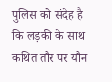पुलिस को संदेह है कि लड़की के साथ कथित तौर पर यौन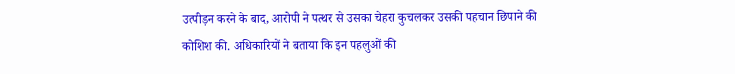उत्पीड़न करने के बाद, आरोपी ने पत्थर से उसका चेहरा कुचलकर उसकी पहचान छिपाने की कोशिश की. अधिकारियों ने बताया कि इन पहलुओं की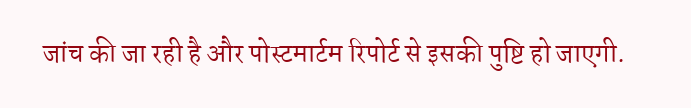जांच की जा रही है और पोस्टमार्टम रिपोर्ट से इसकी पुष्टि हो जाएगी.